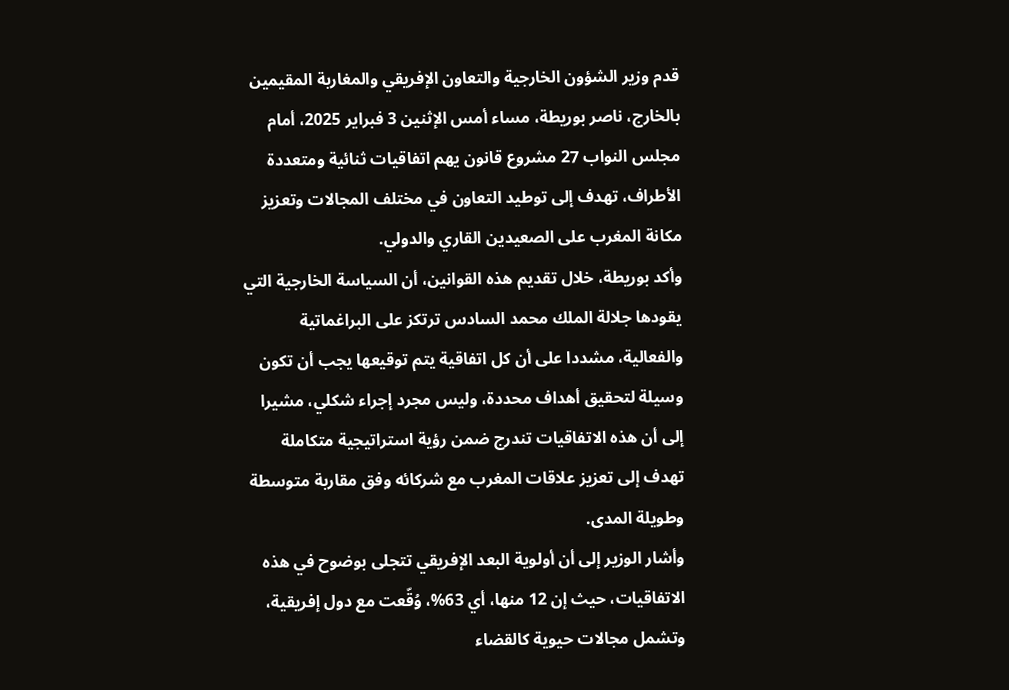قدم وزير الشؤون الخارجية والتعاون الإفريقي والمغاربة المقيمين بالخارج، ناصر بوريطة، مساء أمس الإثنين 3 فبراير 2025، أمام مجلس النواب 27 مشروع قانون يهم اتفاقيات ثنائية ومتعددة الأطراف، تهدف إلى توطيد التعاون في مختلف المجالات وتعزيز مكانة المغرب على الصعيدين القاري والدولي.
وأكد بوريطة، خلال تقديم هذه القوانين، أن السياسة الخارجية التي يقودها جلالة الملك محمد السادس ترتكز على البراغماتية والفعالية، مشددا على أن كل اتفاقية يتم توقيعها يجب أن تكون وسيلة لتحقيق أهداف محددة، وليس مجرد إجراء شكلي، مشيرا إلى أن هذه الاتفاقيات تندرج ضمن رؤية استراتيجية متكاملة تهدف إلى تعزيز علاقات المغرب مع شركائه وفق مقاربة متوسطة وطويلة المدى.
وأشار الوزير إلى أن أولوية البعد الإفريقي تتجلى بوضوح في هذه الاتفاقيات، حيث إن 12 منها، أي 63%، وُقّعت مع دول إفريقية، وتشمل مجالات حيوية كالقضاء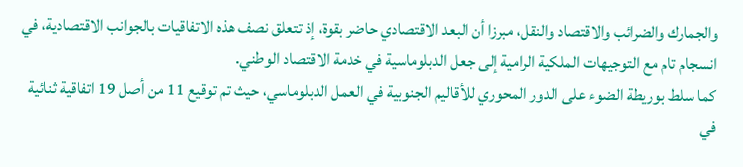والجمارك والضرائب والاقتصاد والنقل، مبرزا أن البعد الاقتصادي حاضر بقوة، إذ تتعلق نصف هذه الاتفاقيات بالجوانب الاقتصادية، في انسجام تام مع التوجيهات الملكية الرامية إلى جعل الدبلوماسية في خدمة الاقتصاد الوطني.
كما سلط بوريطة الضوء على الدور المحوري للأقاليم الجنوبية في العمل الدبلوماسي، حيث تم توقيع 11 من أصل 19 اتفاقية ثنائية في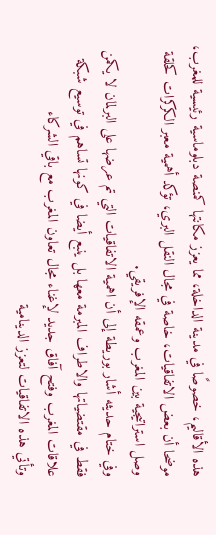هذه الأقاليم، خصوصًا في مدينة الداخلة، مما يعزز مكانتها كمنصة دبلوماسية رئيسية للمغرب، موضحا أن بعض الاتفاقيات، خاصة في مجال النقل البري، تؤكد أهمية معبر الكركرات كحلقة وصل استراتيجية بين المغرب وعمقه الإفريقي.
وفي ختام حديثه أشار بوريطة إلى أن اهمية الاتفاقيات التي تم عرضها على البرلمان لا يكمن فقط في مقتضياتها والاطراف المبرمة معها بل ينبع أيضا في كونها تساهم في توسيع شبكة علاقات المغرب وفتح آفاق جديد لإغناء مجال تعاون المغرب مع باقي الشركاء
وتأتي هذه الاتفاقيات لتعزز الدينامية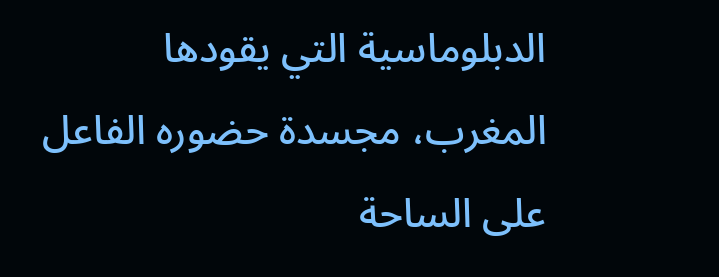الدبلوماسية التي يقودها المغرب، مجسدة حضوره الفاعل على الساحة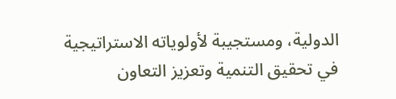الدولية، ومستجيبة لأولوياته الاستراتيجية في تحقيق التنمية وتعزيز التعاون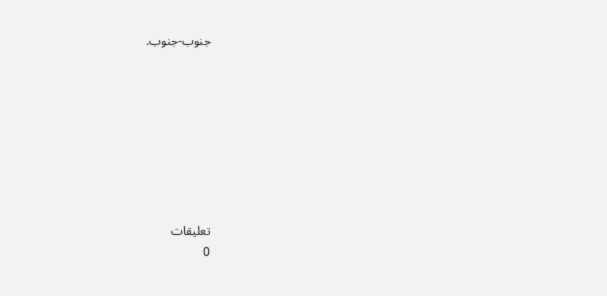جنوب-جنوب.








تعليقات
0